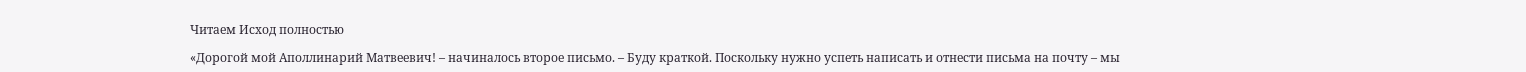Читаем Исход полностью

«Дорогой мой Аполлинарий Матвеевич! – начиналось второе письмо. – Буду краткой. Поскольку нужно успеть написать и отнести письма на почту – мы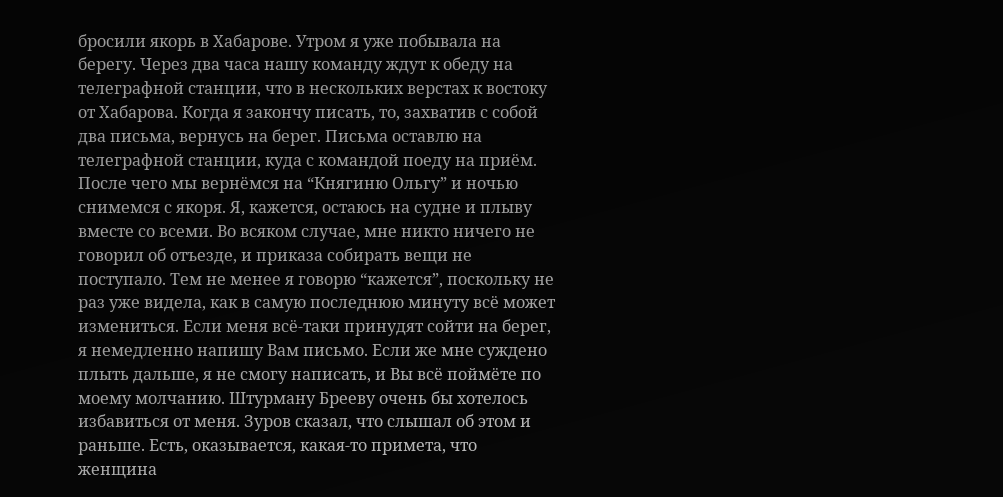бросили якорь в Хабарове. Утром я уже побывала на берегу. Через два часа нашу команду ждут к обеду на телеграфной станции, что в нескольких верстах к востоку от Хабарова. Когда я закончу писать, то, захватив с собой два письма, вернусь на берег. Письма оставлю на телеграфной станции, куда с командой поеду на приём. После чего мы вернёмся на “Княгиню Ольгу” и ночью снимемся с якоря. Я, кажется, остаюсь на судне и плыву вместе со всеми. Во всяком случае, мне никто ничего не говорил об отъезде, и приказа собирать вещи не поступало. Тем не менее я говорю “кажется”, поскольку не раз уже видела, как в самую последнюю минуту всё может измениться. Если меня всё-таки принудят сойти на берег, я немедленно напишу Вам письмо. Если же мне суждено плыть дальше, я не смогу написать, и Вы всё поймёте по моему молчанию. Штурману Брееву очень бы хотелось избавиться от меня. Зуров сказал, что слышал об этом и раньше. Есть, оказывается, какая-то примета, что женщина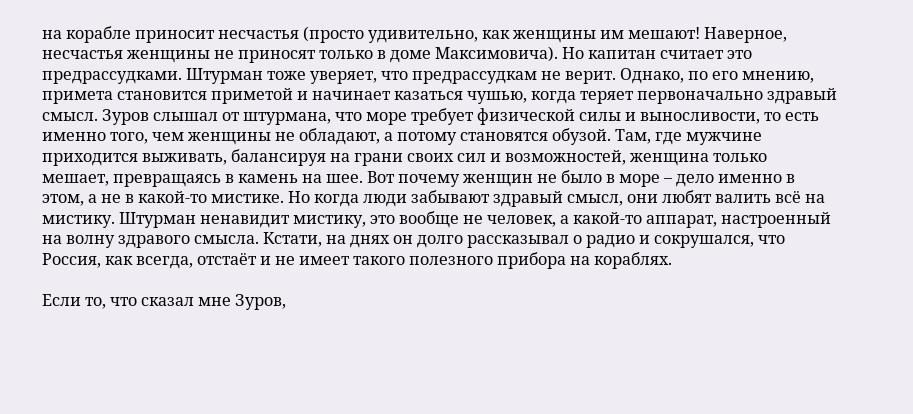на корабле приносит несчастья (просто удивительно, как женщины им мешают! Наверное, несчастья женщины не приносят только в доме Максимовича). Но капитан считает это предрассудками. Штурман тоже уверяет, что предрассудкам не верит. Однако, по его мнению, примета становится приметой и начинает казаться чушью, когда теряет первоначально здравый смысл. Зуров слышал от штурмана, что море требует физической силы и выносливости, то есть именно того, чем женщины не обладают, а потому становятся обузой. Там, где мужчине приходится выживать, балансируя на грани своих сил и возможностей, женщина только мешает, превращаясь в камень на шее. Вот почему женщин не было в море – дело именно в этом, а не в какой-то мистике. Но когда люди забывают здравый смысл, они любят валить всё на мистику. Штурман ненавидит мистику, это вообще не человек, а какой-то аппарат, настроенный на волну здравого смысла. Кстати, на днях он долго рассказывал о радио и сокрушался, что Россия, как всегда, отстаёт и не имеет такого полезного прибора на кораблях.

Если то, что сказал мне Зуров,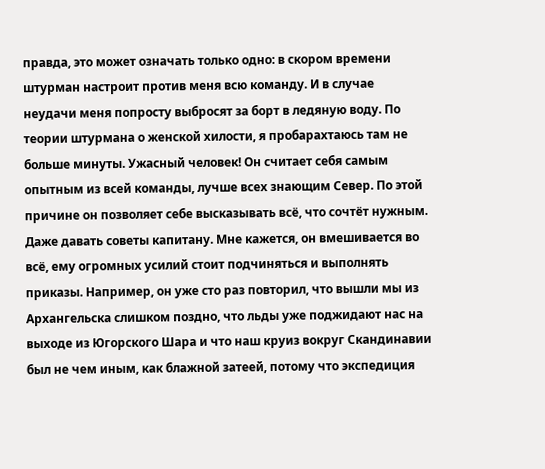правда, это может означать только одно: в скором времени штурман настроит против меня всю команду. И в случае неудачи меня попросту выбросят за борт в ледяную воду. По теории штурмана о женской хилости, я пробарахтаюсь там не больше минуты. Ужасный человек! Он считает себя самым опытным из всей команды, лучше всех знающим Север. По этой причине он позволяет себе высказывать всё, что сочтёт нужным. Даже давать советы капитану. Мне кажется, он вмешивается во всё, ему огромных усилий стоит подчиняться и выполнять приказы. Например, он уже сто раз повторил, что вышли мы из Архангельска слишком поздно, что льды уже поджидают нас на выходе из Югорского Шара и что наш круиз вокруг Скандинавии был не чем иным, как блажной затеей, потому что экспедиция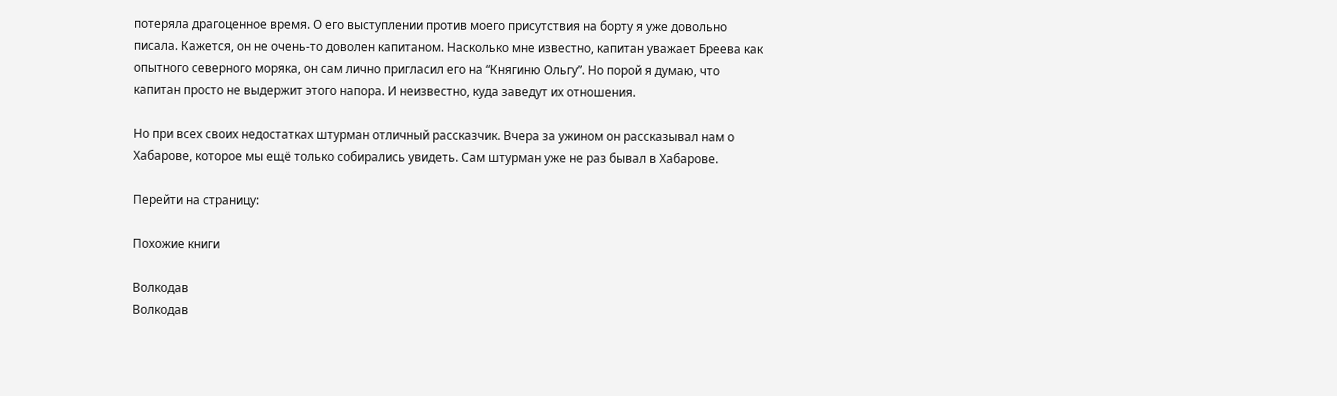потеряла драгоценное время. О его выступлении против моего присутствия на борту я уже довольно писала. Кажется, он не очень-то доволен капитаном. Насколько мне известно, капитан уважает Бреева как опытного северного моряка, он сам лично пригласил его на “Княгиню Ольгу”. Но порой я думаю, что капитан просто не выдержит этого напора. И неизвестно, куда заведут их отношения.

Но при всех своих недостатках штурман отличный рассказчик. Вчера за ужином он рассказывал нам о Хабарове, которое мы ещё только собирались увидеть. Сам штурман уже не раз бывал в Хабарове.

Перейти на страницу:

Похожие книги

Волкодав
Волкодав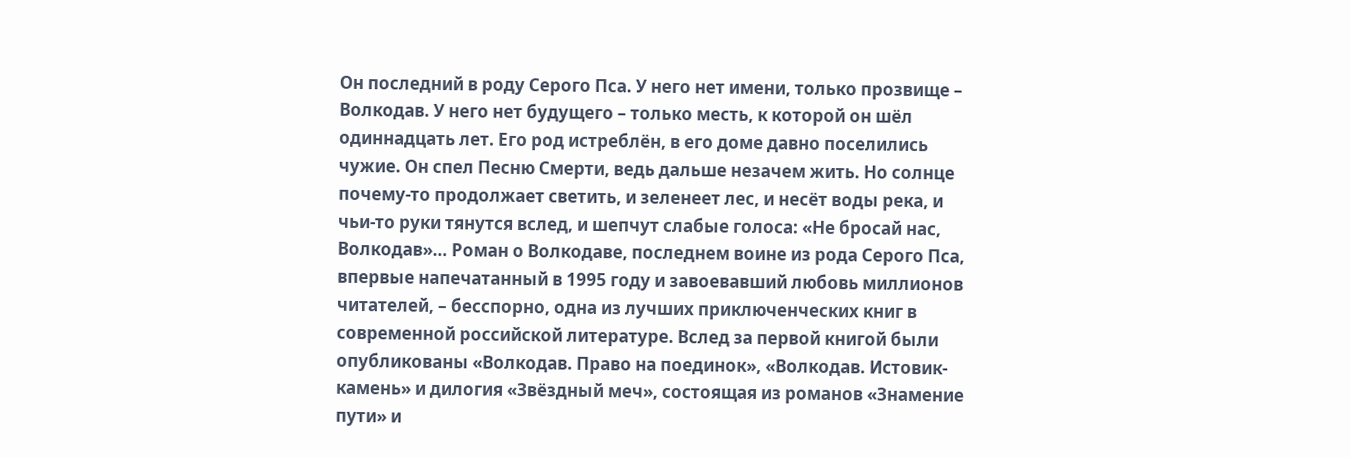Он последний в роду Серого Пса. У него нет имени, только прозвище – Волкодав. У него нет будущего – только месть, к которой он шёл одиннадцать лет. Его род истреблён, в его доме давно поселились чужие. Он спел Песню Смерти, ведь дальше незачем жить. Но солнце почему-то продолжает светить, и зеленеет лес, и несёт воды река, и чьи-то руки тянутся вслед, и шепчут слабые голоса: «Не бросай нас, Волкодав»… Роман о Волкодаве, последнем воине из рода Серого Пса, впервые напечатанный в 1995 году и завоевавший любовь миллионов читателей, – бесспорно, одна из лучших приключенческих книг в современной российской литературе. Вслед за первой книгой были опубликованы «Волкодав. Право на поединок», «Волкодав. Истовик-камень» и дилогия «Звёздный меч», состоящая из романов «Знамение пути» и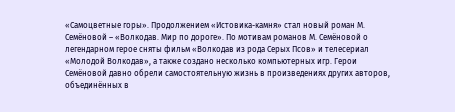«Самоцветные горы». Продолжением «Истовика-камня» стал новый роман М. Семёновой – «Волкодав. Мир по дороге». По мотивам романов М. Семёновой о легендарном герое сняты фильм «Волкодав из рода Серых Псов» и телесериал «Молодой Волкодав», а также создано несколько компьютерных игр. Герои Семёновой давно обрели самостоятельную жизнь в произведениях других авторов, объединённых в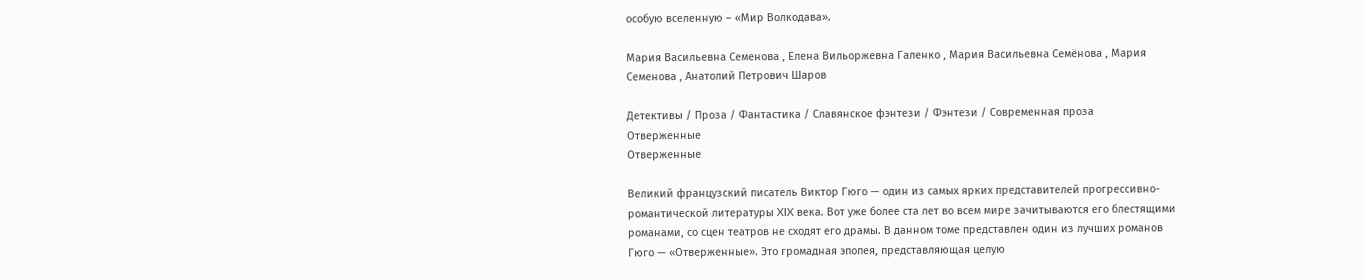особую вселенную – «Мир Волкодава».

Мария Васильевна Семенова , Елена Вильоржевна Галенко , Мария Васильевна Семёнова , Мария Семенова , Анатолий Петрович Шаров

Детективы / Проза / Фантастика / Славянское фэнтези / Фэнтези / Современная проза
Отверженные
Отверженные

Великий французский писатель Виктор Гюго — один из самых ярких представителей прогрессивно-романтической литературы XIX века. Вот уже более ста лет во всем мире зачитываются его блестящими романами, со сцен театров не сходят его драмы. В данном томе представлен один из лучших романов Гюго — «Отверженные». Это громадная эпопея, представляющая целую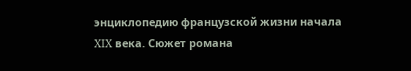энциклопедию французской жизни начала XIX века. Сюжет романа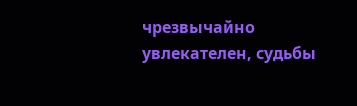чрезвычайно увлекателен, судьбы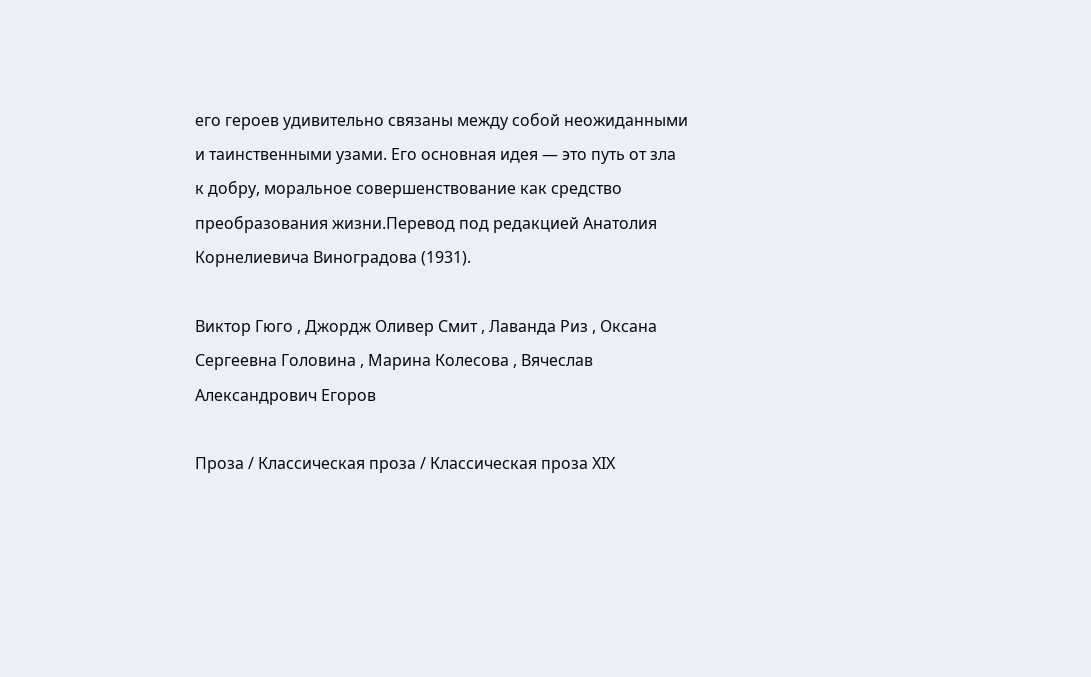его героев удивительно связаны между собой неожиданными и таинственными узами. Его основная идея — это путь от зла к добру, моральное совершенствование как средство преобразования жизни.Перевод под редакцией Анатолия Корнелиевича Виноградова (1931).

Виктор Гюго , Джордж Оливер Смит , Лаванда Риз , Оксана Сергеевна Головина , Марина Колесова , Вячеслав Александрович Егоров

Проза / Классическая проза / Классическая проза ХIX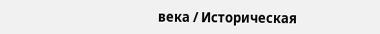века / Историческая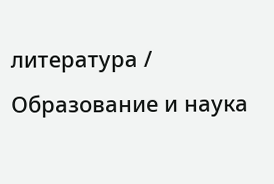литература / Образование и наука